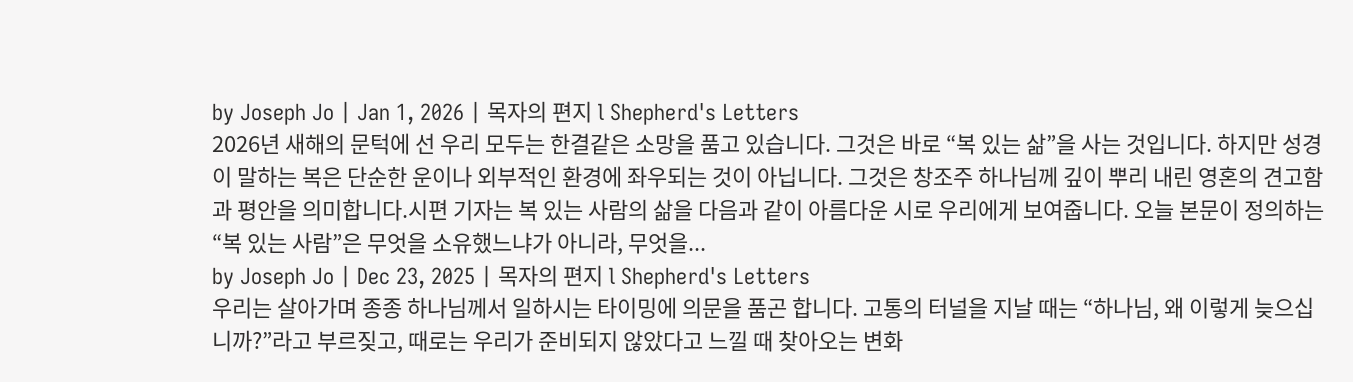by Joseph Jo | Jan 1, 2026 | 목자의 편지 l Shepherd's Letters
2026년 새해의 문턱에 선 우리 모두는 한결같은 소망을 품고 있습니다. 그것은 바로 “복 있는 삶”을 사는 것입니다. 하지만 성경이 말하는 복은 단순한 운이나 외부적인 환경에 좌우되는 것이 아닙니다. 그것은 창조주 하나님께 깊이 뿌리 내린 영혼의 견고함과 평안을 의미합니다.시편 기자는 복 있는 사람의 삶을 다음과 같이 아름다운 시로 우리에게 보여줍니다. 오늘 본문이 정의하는 “복 있는 사람”은 무엇을 소유했느냐가 아니라, 무엇을...
by Joseph Jo | Dec 23, 2025 | 목자의 편지 l Shepherd's Letters
우리는 살아가며 종종 하나님께서 일하시는 타이밍에 의문을 품곤 합니다. 고통의 터널을 지날 때는 “하나님, 왜 이렇게 늦으십니까?”라고 부르짖고, 때로는 우리가 준비되지 않았다고 느낄 때 찾아오는 변화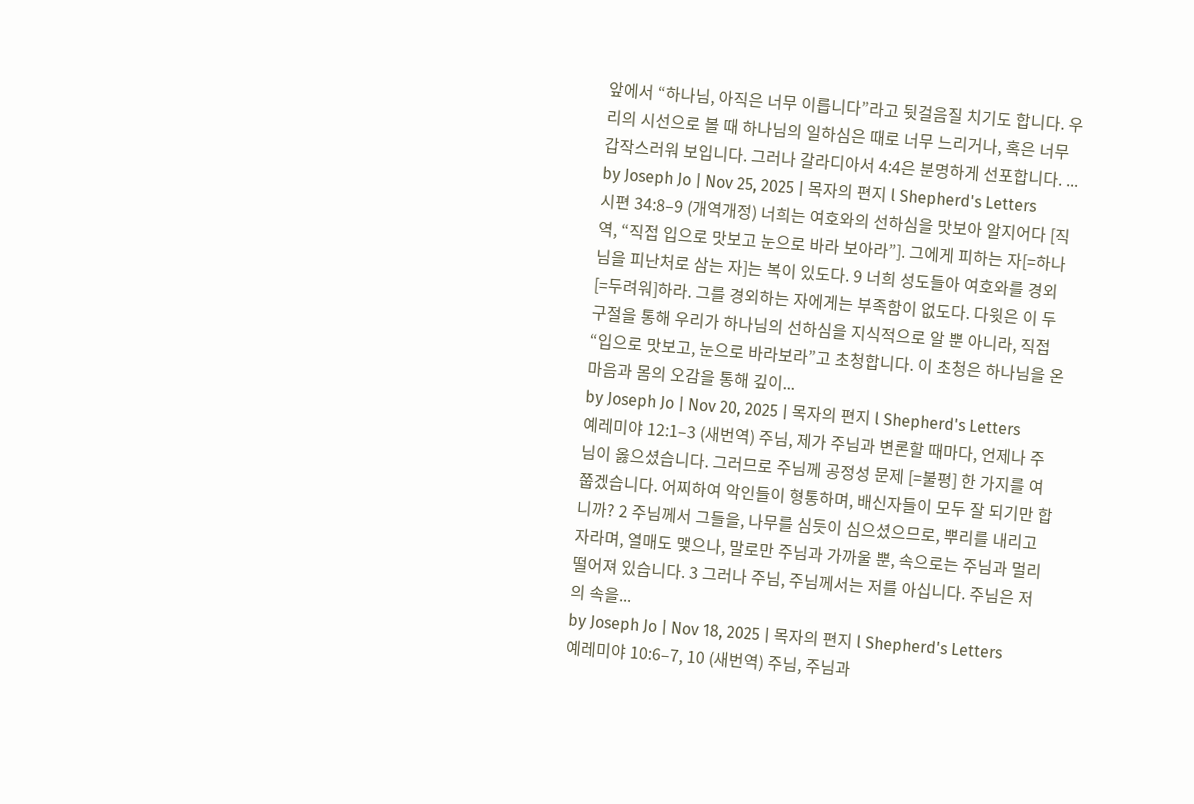앞에서 “하나님, 아직은 너무 이릅니다”라고 뒷걸음질 치기도 합니다. 우리의 시선으로 볼 때 하나님의 일하심은 때로 너무 느리거나, 혹은 너무 갑작스러워 보입니다. 그러나 갈라디아서 4:4은 분명하게 선포합니다. ...
by Joseph Jo | Nov 25, 2025 | 목자의 편지 l Shepherd's Letters
시편 34:8–9 (개역개정) 너희는 여호와의 선하심을 맛보아 알지어다 [직역, “직접 입으로 맛보고 눈으로 바라 보아라”]. 그에게 피하는 자[=하나님을 피난처로 삼는 자]는 복이 있도다. 9 너희 성도들아 여호와를 경외[=두려워]하라. 그를 경외하는 자에게는 부족함이 없도다. 다윗은 이 두 구절을 통해 우리가 하나님의 선하심을 지식적으로 알 뿐 아니라, 직접 “입으로 맛보고, 눈으로 바라보라”고 초청합니다. 이 초청은 하나님을 온 마음과 몸의 오감을 통해 깊이...
by Joseph Jo | Nov 20, 2025 | 목자의 편지 l Shepherd's Letters
예레미야 12:1–3 (새번역) 주님, 제가 주님과 변론할 때마다, 언제나 주님이 옳으셨습니다. 그러므로 주님께 공정성 문제 [=불평] 한 가지를 여쭙겠습니다. 어찌하여 악인들이 형통하며, 배신자들이 모두 잘 되기만 합니까? 2 주님께서 그들을, 나무를 심듯이 심으셨으므로, 뿌리를 내리고 자라며, 열매도 맺으나, 말로만 주님과 가까울 뿐, 속으로는 주님과 멀리 떨어져 있습니다. 3 그러나 주님, 주님께서는 저를 아십니다. 주님은 저의 속을...
by Joseph Jo | Nov 18, 2025 | 목자의 편지 l Shepherd's Letters
예레미야 10:6–7, 10 (새번역) 주님, 주님과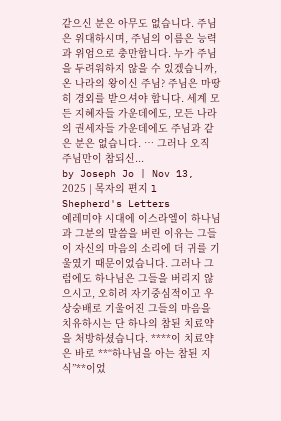같으신 분은 아무도 없습니다. 주님은 위대하시며, 주님의 이름은 능력과 위엄으로 충만합니다. 누가 주님을 두려워하지 않을 수 있겠습니까, 온 나라의 왕이신 주님? 주님은 마땅히 경외를 받으셔야 합니다. 세계 모든 지혜자들 가운데에도, 모든 나라의 권세자들 가운데에도 주님과 같은 분은 없습니다. … 그러나 오직 주님만이 참되신...
by Joseph Jo | Nov 13, 2025 | 목자의 편지 l Shepherd's Letters
예레미야 시대에 이스라엘이 하나님과 그분의 말씀을 버린 이유는 그들이 자신의 마음의 소리에 더 귀를 기울였기 때문이었습니다. 그러나 그럼에도 하나님은 그들을 버리지 않으시고, 오히려 자기중심적이고 우상숭배로 기울어진 그들의 마음을 치유하시는 단 하나의 참된 치료약을 처방하셨습니다. ****이 치료약은 바로 **“하나님을 아는 참된 지식”**이었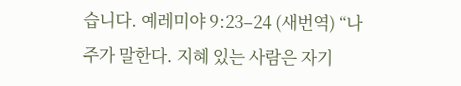습니다. 예레미야 9:23–24 (새번역) “나 주가 말한다. 지혜 있는 사람은 자기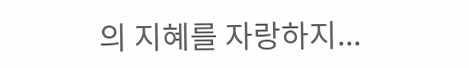의 지혜를 자랑하지...